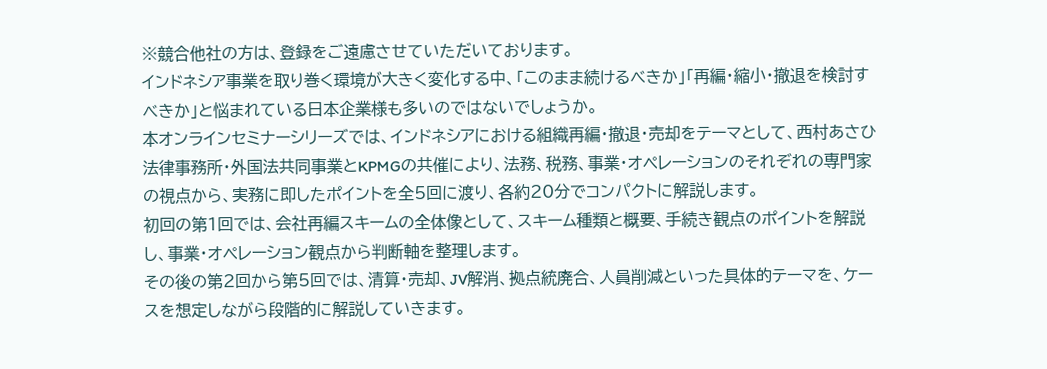※競合他社の方は、登録をご遠慮させていただいております。
インドネシア事業を取り巻く環境が大きく変化する中、「このまま続けるべきか」「再編・縮小・撤退を検討すべきか」と悩まれている日本企業様も多いのではないでしょうか。
本オンラインセミナーシリーズでは、インドネシアにおける組織再編・撤退・売却をテーマとして、西村あさひ法律事務所・外国法共同事業とKPMGの共催により、法務、税務、事業・オペレーションのそれぞれの専門家の視点から、実務に即したポイントを全5回に渡り、各約20分でコンパクトに解説します。
初回の第1回では、会社再編スキームの全体像として、スキーム種類と概要、手続き観点のポイントを解説し、事業・オペレーション観点から判断軸を整理します。
その後の第2回から第5回では、清算・売却、JV解消、拠点統廃合、人員削減といった具体的テーマを、ケースを想定しながら段階的に解説していきます。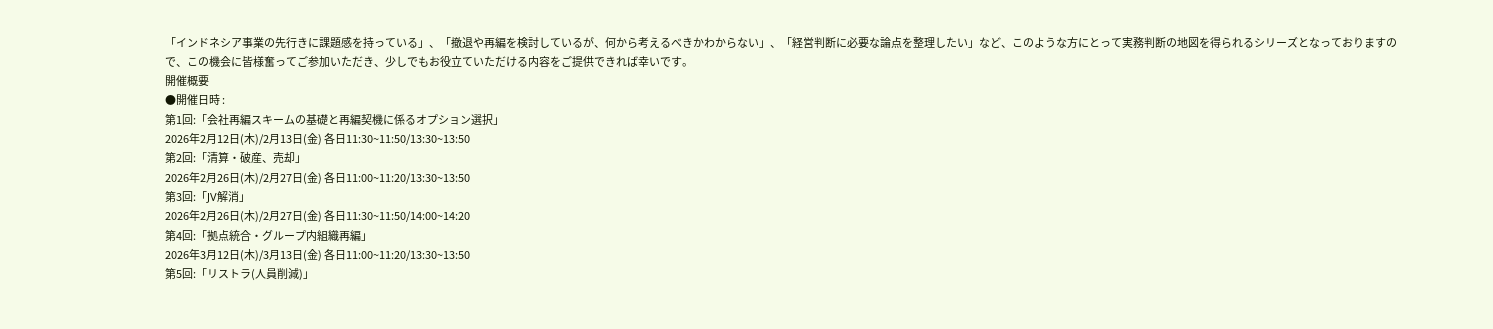「インドネシア事業の先行きに課題感を持っている」、「撤退や再編を検討しているが、何から考えるべきかわからない」、「経営判断に必要な論点を整理したい」など、このような方にとって実務判断の地図を得られるシリーズとなっておりますので、この機会に皆様奮ってご参加いただき、少しでもお役立ていただける内容をご提供できれば幸いです。
開催概要
●開催日時 :
第1回:「会社再編スキームの基礎と再編契機に係るオプション選択」
2026年2月12日(木)/2月13日(金) 各日11:30~11:50/13:30~13:50
第2回:「清算・破産、売却」
2026年2月26日(木)/2月27日(金) 各日11:00~11:20/13:30~13:50
第3回:「JV解消」
2026年2月26日(木)/2月27日(金) 各日11:30~11:50/14:00~14:20
第4回:「拠点統合・グループ内組織再編」
2026年3月12日(木)/3月13日(金) 各日11:00~11:20/13:30~13:50
第5回:「リストラ(人員削減)」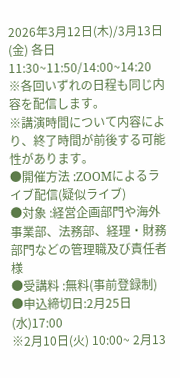2026年3月12日(木)/3月13日(金) 各日11:30~11:50/14:00~14:20
※各回いずれの日程も同じ内容を配信します。
※講演時間について内容により、終了時間が前後する可能性があります。
●開催方法 :ZOOMによるライブ配信(疑似ライブ)
●対象 :経営企画部門や海外事業部、法務部、経理・財務部門などの管理職及び責任者様
●受講料 :無料(事前登録制)
●申込締切日:2月25日(水)17:00
※2月10日(火) 10:00~ 2月13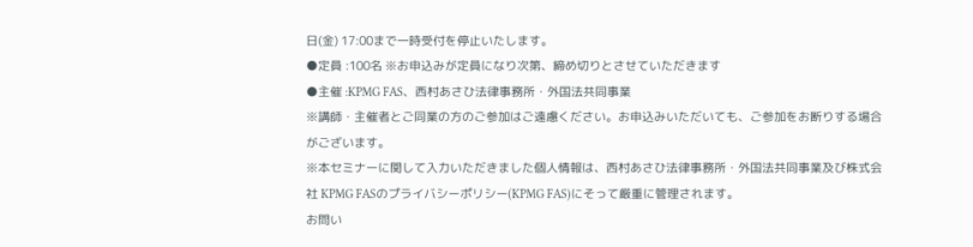日(金) 17:00まで一時受付を停止いたします。
●定員 :100名 ※お申込みが定員になり次第、締め切りとさせていただきます
●主催 :KPMG FAS、西村あさひ法律事務所・外国法共同事業
※講師・主催者とご同業の方のご参加はご遠慮ください。お申込みいただいても、ご参加をお断りする場合がございます。
※本セミナーに関して入力いただきました個人情報は、西村あさひ法律事務所・外国法共同事業及び株式会社 KPMG FASのプライバシーポリシー(KPMG FAS)にそって厳重に管理されます。
お問い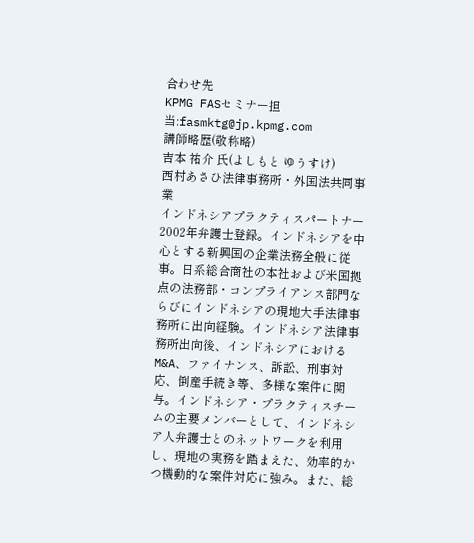合わせ先
KPMG FASセミナー担当:fasmktg@jp.kpmg.com
講師略歴(敬称略)
吉本 祐介 氏(よしもと ゆうすけ)
西村あさひ法律事務所・外国法共同事業
インドネシアプラクティスパートナー
2002年弁護士登録。インドネシアを中心とする新興国の企業法務全般に従事。日系総合商社の本社および米国拠点の法務部・コンプライアンス部門ならびにインドネシアの現地大手法律事務所に出向経験。インドネシア法律事務所出向後、インドネシアにおけるM&A、ファイナンス、訴訟、刑事対応、倒産手続き等、多様な案件に関与。インドネシア・プラクティスチームの主要メンバーとして、インドネシア人弁護士とのネットワークを利用し、現地の実務を踏まえた、効率的かつ機動的な案件対応に強み。また、総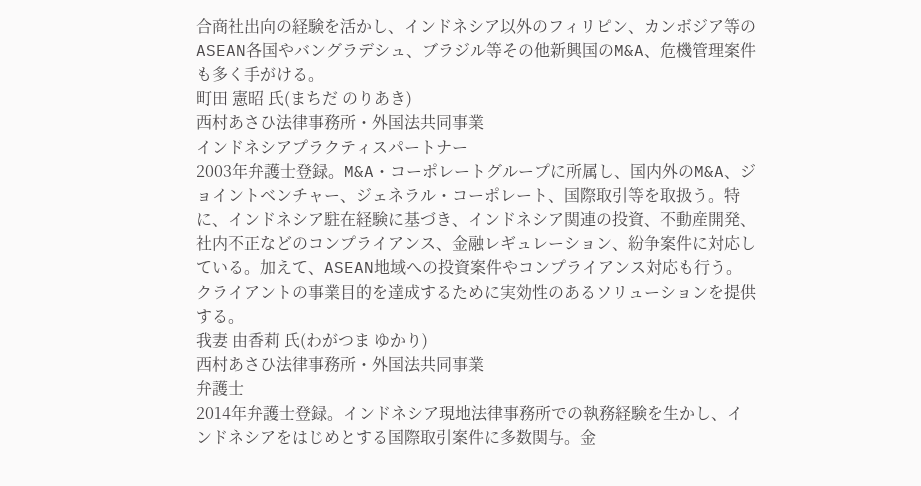合商社出向の経験を活かし、インドネシア以外のフィリピン、カンボジア等のASEAN各国やバングラデシュ、ブラジル等その他新興国のM&A、危機管理案件も多く手がける。
町田 憲昭 氏(まちだ のりあき)
西村あさひ法律事務所・外国法共同事業
インドネシアプラクティスパートナー
2003年弁護士登録。M&A・コーポレートグループに所属し、国内外のM&A、ジョイントベンチャー、ジェネラル・コーポレート、国際取引等を取扱う。特に、インドネシア駐在経験に基づき、インドネシア関連の投資、不動産開発、社内不正などのコンプライアンス、金融レギュレーション、紛争案件に対応している。加えて、ASEAN地域への投資案件やコンプライアンス対応も行う。クライアントの事業目的を達成するために実効性のあるソリューションを提供する。
我妻 由香莉 氏(わがつま ゆかり)
西村あさひ法律事務所・外国法共同事業
弁護士
2014年弁護士登録。インドネシア現地法律事務所での執務経験を生かし、インドネシアをはじめとする国際取引案件に多数関与。金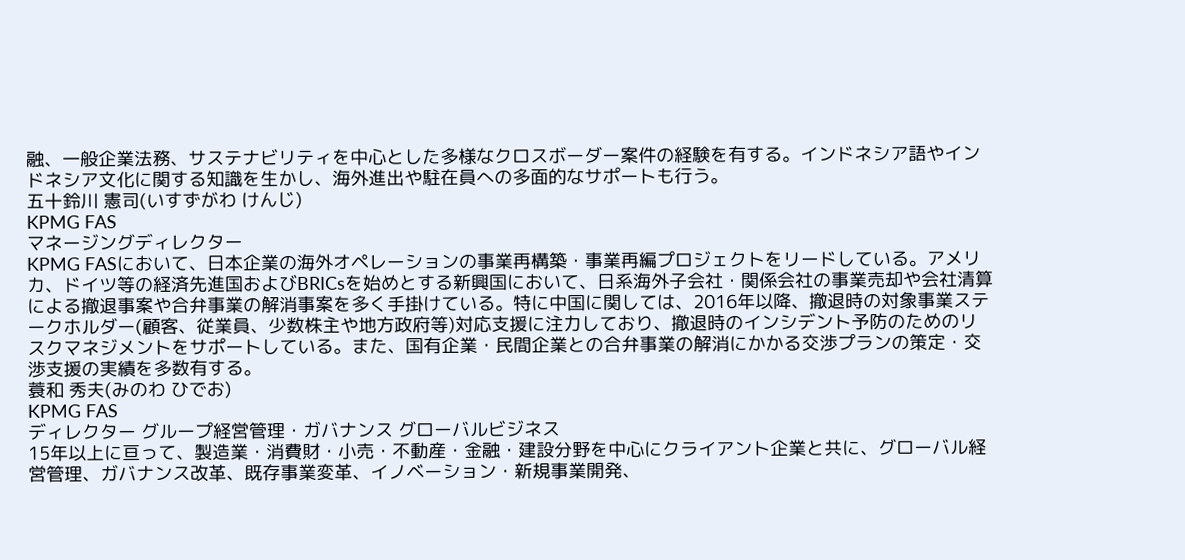融、一般企業法務、サステナビリティを中心とした多様なクロスボーダー案件の経験を有する。インドネシア語やインドネシア文化に関する知識を生かし、海外進出や駐在員への多面的なサポートも行う。
五十鈴川 憲司(いすずがわ けんじ)
KPMG FAS
マネージングディレクター
KPMG FASにおいて、日本企業の海外オペレーションの事業再構築・事業再編プロジェクトをリードしている。アメリカ、ドイツ等の経済先進国およびBRICsを始めとする新興国において、日系海外子会社・関係会社の事業売却や会社清算による撤退事案や合弁事業の解消事案を多く手掛けている。特に中国に関しては、2016年以降、撤退時の対象事業ステークホルダー(顧客、従業員、少数株主や地方政府等)対応支援に注力しており、撤退時のインシデント予防のためのリスクマネジメントをサポートしている。また、国有企業・民間企業との合弁事業の解消にかかる交渉プランの策定・交渉支援の実績を多数有する。
蓑和 秀夫(みのわ ひでお)
KPMG FAS
ディレクター グループ経営管理・ガバナンス グローバルビジネス
15年以上に亘って、製造業・消費財・小売・不動産・金融・建設分野を中心にクライアント企業と共に、グローバル経営管理、ガバナンス改革、既存事業変革、イノベーション・新規事業開発、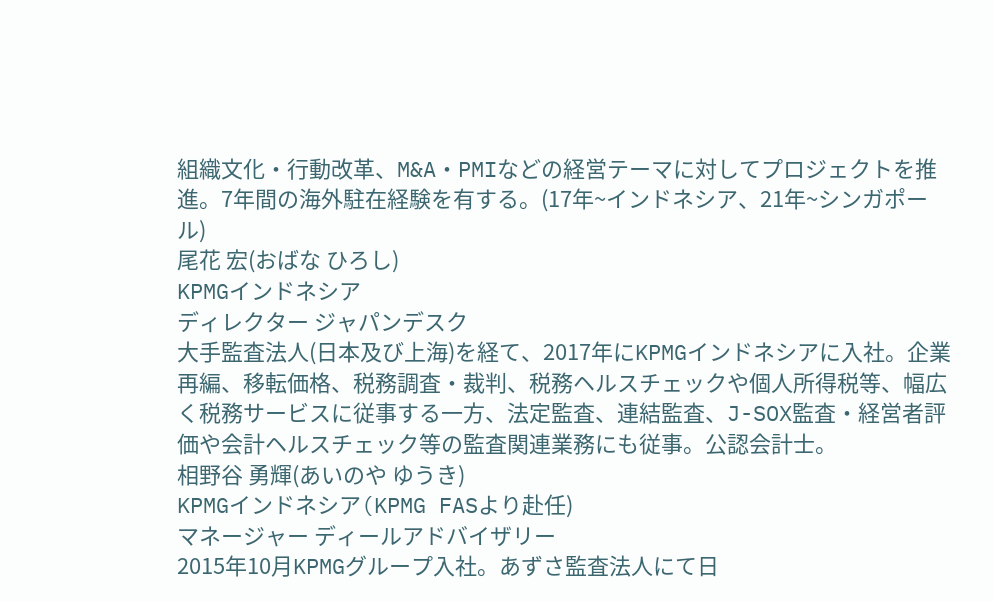組織文化・行動改革、M&A・PMIなどの経営テーマに対してプロジェクトを推進。7年間の海外駐在経験を有する。(17年~インドネシア、21年~シンガポール)
尾花 宏(おばな ひろし)
KPMGインドネシア
ディレクター ジャパンデスク
大手監査法人(日本及び上海)を経て、2017年にKPMGインドネシアに入社。企業再編、移転価格、税務調査・裁判、税務ヘルスチェックや個人所得税等、幅広く税務サービスに従事する一方、法定監査、連結監査、J-SOX監査・経営者評価や会計ヘルスチェック等の監査関連業務にも従事。公認会計士。
相野谷 勇輝(あいのや ゆうき)
KPMGインドネシア(KPMG FASより赴任)
マネージャー ディールアドバイザリー
2015年10月KPMGグループ入社。あずさ監査法人にて日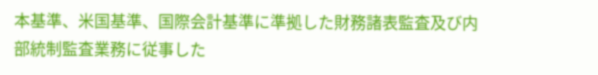本基準、米国基準、国際会計基準に準拠した財務諸表監査及び内部統制監査業務に従事した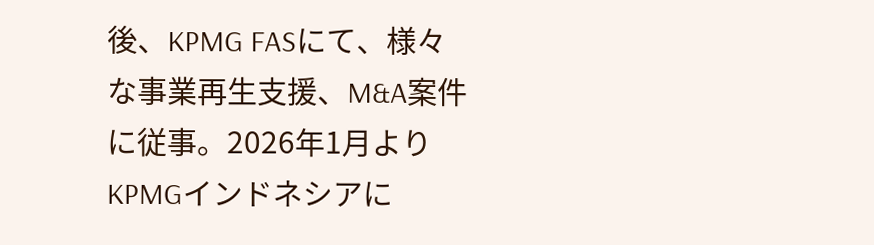後、KPMG FASにて、様々な事業再生支援、M&A案件に従事。2026年1月よりKPMGインドネシアに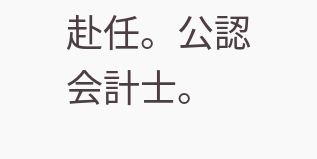赴任。公認会計士。